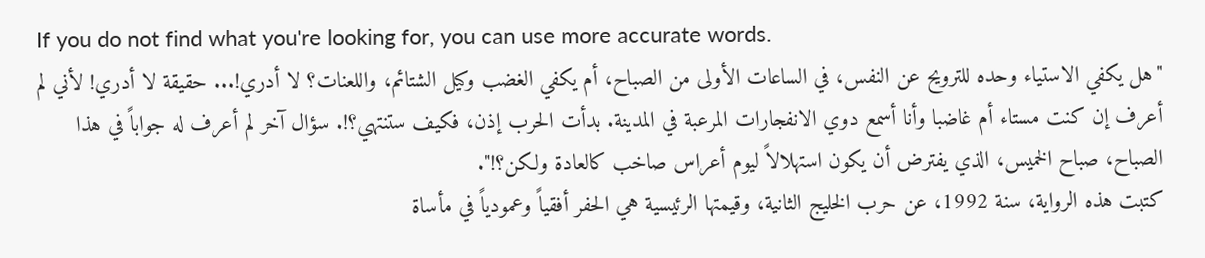If you do not find what you're looking for, you can use more accurate words.
"هل يكفي الاستياء وحده للترويح عن النفس، في الساعات الأولى من الصباح، أم يكفي الغضب وكيل الشتائم، واللعنات؟ لا أدري!... حقيقة لا أدري! لأني لم أعرف إن كنت مستاء أم غاضبا وأنا أسمع دوي الانفجارات المرعبة في المدينة. بدأت الحرب إذن، فكيف ستنتهي؟!. سؤال آخر لم أعرف له جواباً في هذا الصباح، صباح الخميس، الذي يفترض أن يكون استهلالاً ليوم أعراس صاخب كالعادة ولكن؟!".
كتبت هذه الرواية، سنة 1992، عن حرب الخليج الثانية، وقيمتها الرئيسية هي الحفر أفقياً وعمودياً في مأساة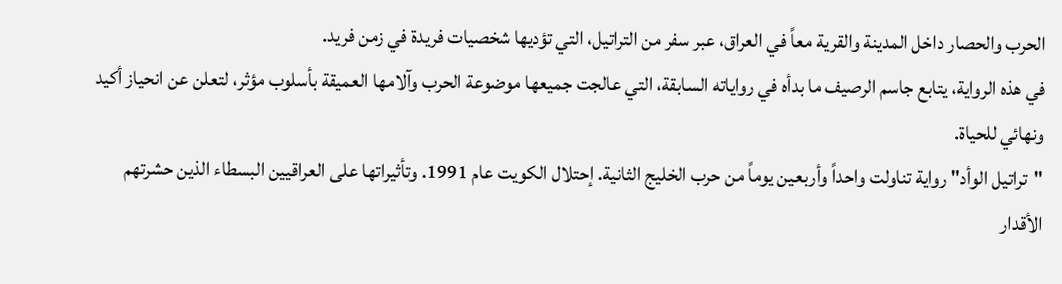الحرب والحصار داخل المدينة والقرية معاً في العراق، عبر سفر من التراتيل، التي تؤديها شخصيات فريدة في زمن فريد.
في هذه الرواية، يتابع جاسم الرصيف ما بدأه في رواياته السابقة، التي عالجت جميعها موضوعة الحرب وآلامها العميقة بأسلوب مؤثر، لتعلن عن انحياز أكيد ونهائي للحياة.
"تراتيل الوأد" رواية تناولت واحداً وأربعين يوماً من حرب الخليج الثانية. إحتلال الكويت عام 1991. وتأثيراتها على العراقيين البسطاء الذين حشرتهم الأقدار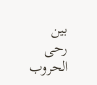بين رحى الحروب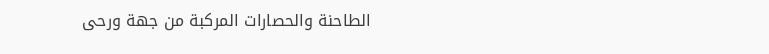الطاحنة والحصارات المركبة من جهة ورحى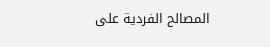المصالح الفردية على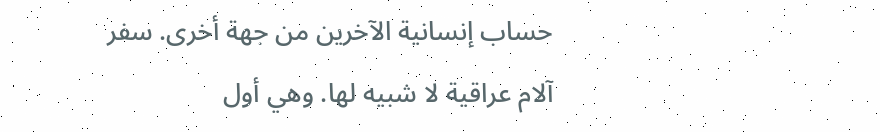حساب إنسانية الآخرين من جهة أخرى. سفر آلام عراقية لا شبيه لها. وهي أول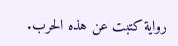رواية كتبت عن هذه الحرب.